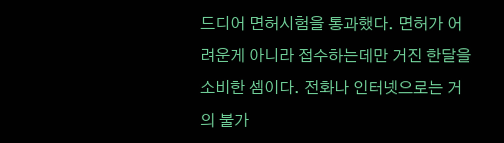드디어 면허시험을 통과했다. 면허가 어려운게 아니라 접수하는데만 거진 한달을 소비한 셈이다. 전화나 인터넷으로는 거의 불가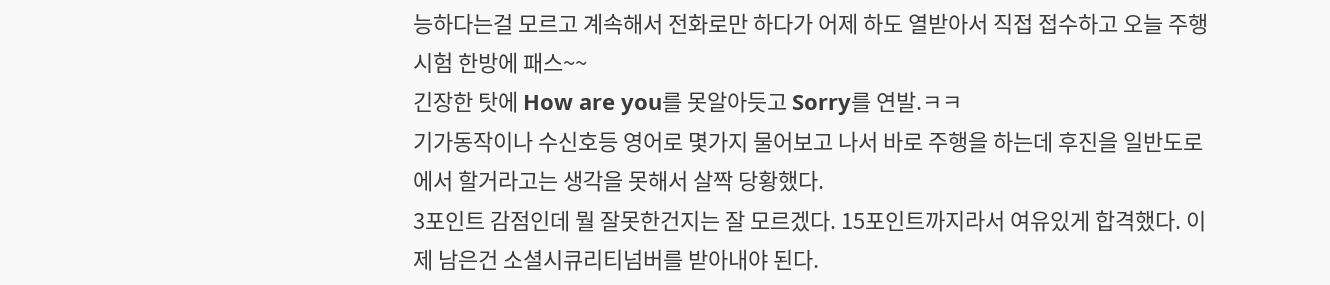능하다는걸 모르고 계속해서 전화로만 하다가 어제 하도 열받아서 직접 접수하고 오늘 주행시험 한방에 패스~~
긴장한 탓에 How are you를 못알아듯고 Sorry를 연발.ㅋㅋ
기가동작이나 수신호등 영어로 몇가지 물어보고 나서 바로 주행을 하는데 후진을 일반도로에서 할거라고는 생각을 못해서 살짝 당황했다.
3포인트 감점인데 뭘 잘못한건지는 잘 모르겠다. 15포인트까지라서 여유있게 합격했다. 이제 남은건 소셜시큐리티넘버를 받아내야 된다.